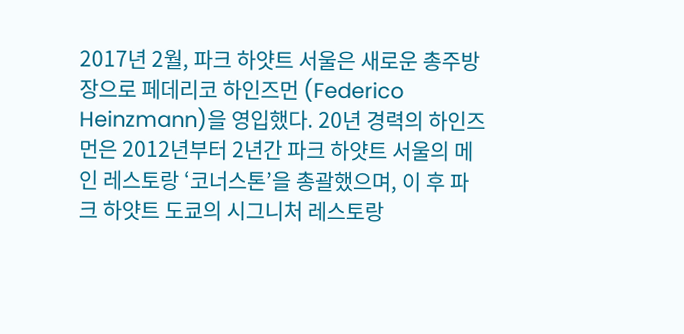2017년 2월, 파크 하얏트 서울은 새로운 총주방장으로 페데리코 하인즈먼 (Federico Heinzmann)을 영입했다. 20년 경력의 하인즈먼은 2012년부터 2년간 파크 하얏트 서울의 메인 레스토랑 ‘코너스톤’을 총괄했으며, 이 후 파크 하얏트 도쿄의 시그니처 레스토랑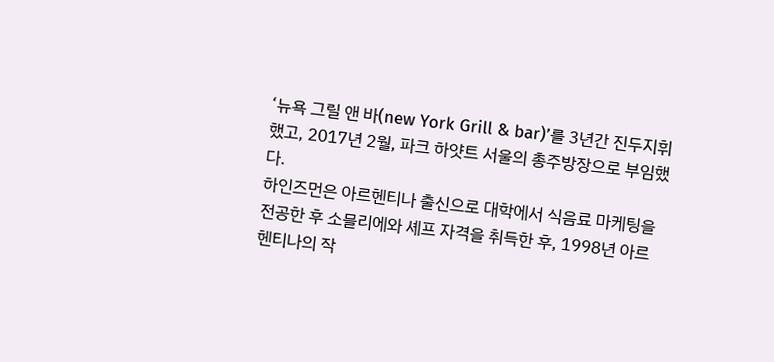‘뉴욕 그릴 앤 바(new York Grill & bar)’를 3년간 진두지휘했고, 2017년 2월, 파크 하얏트 서울의 총주방장으로 부임했다.
하인즈먼은 아르헨티나 출신으로 대학에서 식음료 마케팅을 전공한 후 소믈리에와 셰프 자격을 취득한 후, 1998년 아르헨티나의 작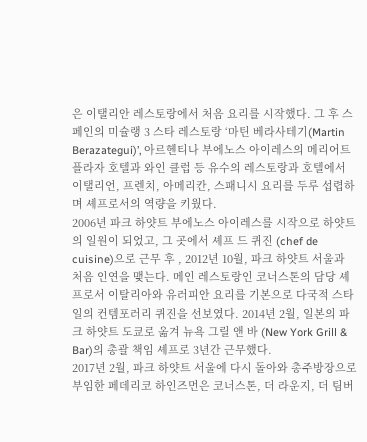은 이탤리안 레스토랑에서 처음 요리를 시작했다. 그 후 스페인의 미슐랭 3 스타 레스토랑 ‘마틴 베라사테기(Martin Berazategui)’, 아르헨티나 부에노스 아이레스의 메리어트 플라자 호텔과 와인 클럽 등 유수의 레스토랑과 호텔에서 이탤리언, 프렌치, 아메리칸, 스패니시 요리를 두루 섭렵하며 셰프로서의 역량을 키웠다.
2006년 파크 하얏트 부에노스 아이레스를 시작으로 하얏트의 일원이 되었고, 그 곳에서 셰프 드 퀴진 (chef de cuisine)으로 근무 후 , 2012년 10월, 파크 하얏트 서울과 처음 인연을 맺는다. 메인 레스토랑인 코너스톤의 담당 셰프로서 이탈리아와 유러피안 요리를 기본으로 다국적 스타일의 컨템포러리 퀴진을 선보였다. 2014년 2월, 일본의 파크 하얏트 도쿄로 옮겨 뉴욕 그릴 앤 바 (New York Grill & Bar)의 총괄 책임 셰프로 3년간 근무했다.
2017년 2월, 파크 하얏트 서울에 다시 돌아와 총주방장으로 부임한 페데리코 하인즈먼은 코너스톤, 더 라운지, 더 팀버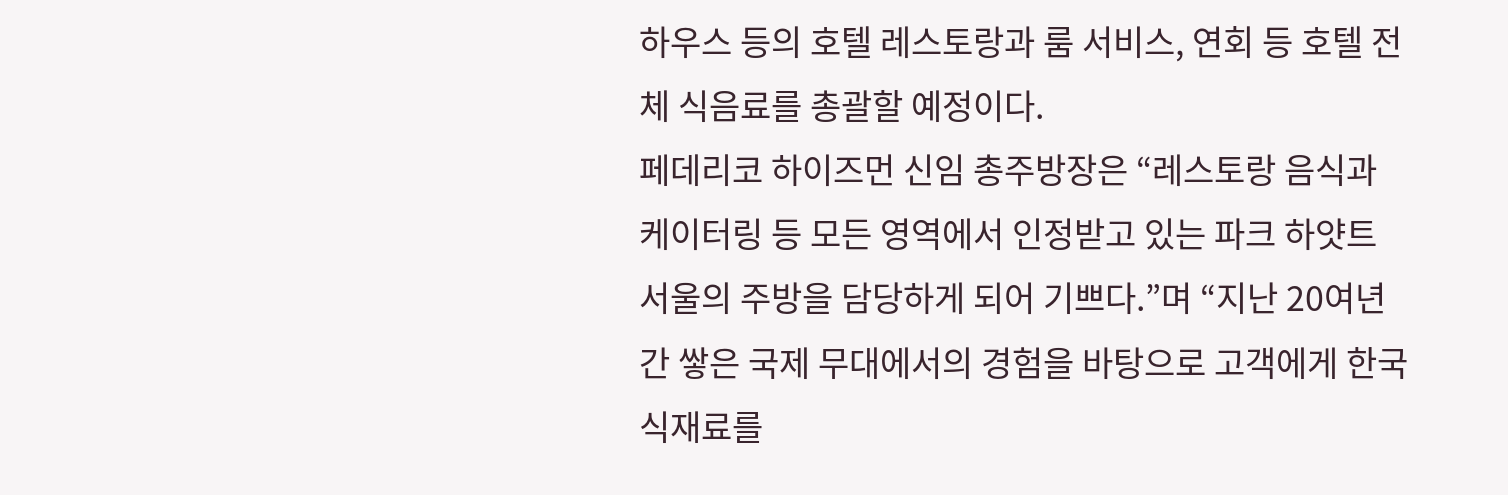하우스 등의 호텔 레스토랑과 룸 서비스, 연회 등 호텔 전체 식음료를 총괄할 예정이다.
페데리코 하이즈먼 신임 총주방장은 “레스토랑 음식과 케이터링 등 모든 영역에서 인정받고 있는 파크 하얏트 서울의 주방을 담당하게 되어 기쁘다.”며 “지난 20여년 간 쌓은 국제 무대에서의 경험을 바탕으로 고객에게 한국 식재료를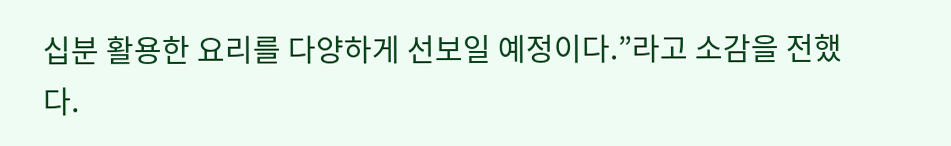십분 활용한 요리를 다양하게 선보일 예정이다.”라고 소감을 전했다.